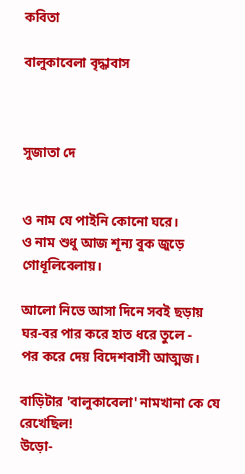কবিতা

বালুকাবেলা বৃদ্ধাবাস



সুজাতা দে


ও নাম যে পাইনি কোনো ঘরে।
ও নাম শুধু আজ শূন্য বুক জুড়ে
গোধূলিবেলায়।

আলো নিভে আসা দিনে সবই ছড়ায়
ঘর-বর পার করে হাত ধরে তুলে -
পর করে দেয় বিদেশবাসী আত্মজ।

বাড়িটার 'বালুকাবেলা' নামখানা কে যে রেখেছিল!
উড়ো-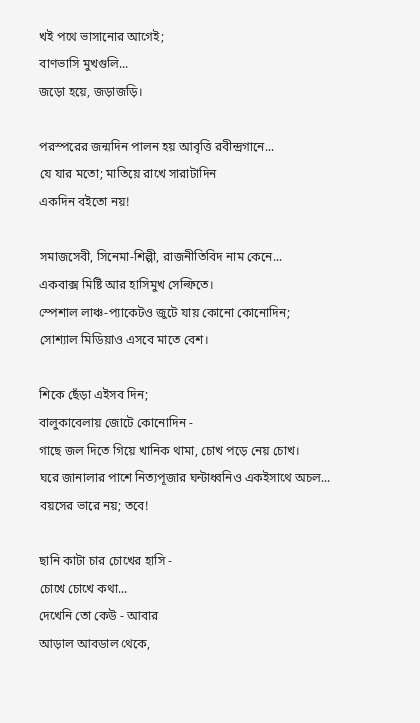খই পথে ভাসানোর আগেই;
বাণভাসি মুখগুলি...
জড়ো হয়ে, জড়াজড়ি।

পরস্পরের জন্মদিন পালন হয় আবৃত্তি রবীন্দ্রগানে...
যে যার মতো; মাতিয়ে রাখে সারাটাদিন
একদিন বইতো নয়!

সমাজসেবী, সিনেমা-শিল্পী, রাজনীতিবিদ নাম কেনে...
একবাক্স মিষ্টি আর হাসিমুখ সেল্ফিতে।
স্পেশাল লাঞ্চ-প্যাকেটও জুটে যায় কোনো কোনোদিন;
সোশ্যাল মিডিয়াও এসবে মাতে বেশ।

শিকে ছেঁড়া এইসব দিন;
বালুকাবেলায় জোটে কোনোদিন -
গাছে জল দিতে গিয়ে খানিক থামা, চোখ পড়ে নেয় চোখ।
ঘরে জানালার পাশে নিত্যপূজার ঘন্টাধ্বনিও একইসাথে অচল...
বয়সের ভারে নয়; তবে!

ছানি কাটা চার চোখের হাসি -
চোখে চোখে কথা...
দেখেনি তো কেউ - আবার
আড়াল আবডাল থেকে,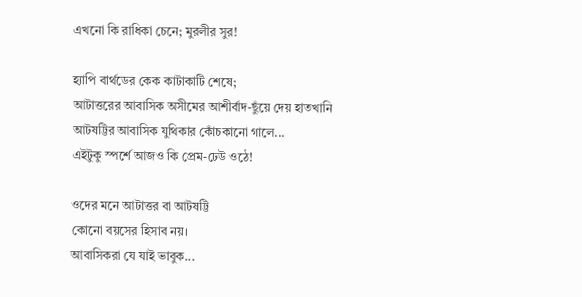এখনো কি রাধিকা চেনে; মুরলীর সুর!

হ্যাপি বার্থডের কেক কাটাকাটি শেষে;
আটাত্তরের আবাসিক অসীমের আশীর্বাদ-ছুঁয়ে দেয় হাতখানি
আটষট্টির আবাসিক যুথিকার কোঁচকানো গালে...
এইটুকু স্পর্শে আজও কি প্রেম-ঢেউ ওঠে!

ওদের মনে আটাত্তর বা আটষট্টি
কোনো বয়সের হিসাব নয়।
আবাসিকরা যে যাই ভাবুক...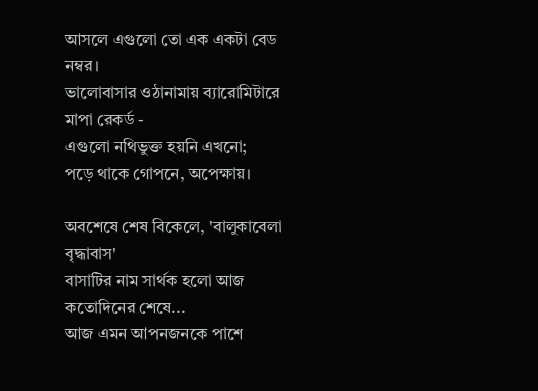আসলে এগুলো তো এক একটা বেড নম্বর।
ভালোবাসার ওঠানামায় ব্যারোমিটারে মাপা রেকর্ড -
এগুলো নথিভুক্ত হয়নি এখনো;
পড়ে থাকে গোপনে, অপেক্ষায়।

অবশেষে শেষ বিকেলে, 'বালুকাবেলা বৃদ্ধাবাস'
বাসাটির নাম সার্থক হলো আজ
কতোদিনের শেষে...
আজ এমন আপনজনকে পাশে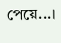পেয়ে...।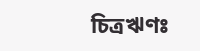চিত্রঋণঃ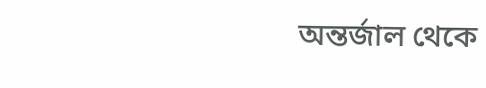অন্তর্জাল থেকে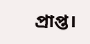প্রাপ্ত।